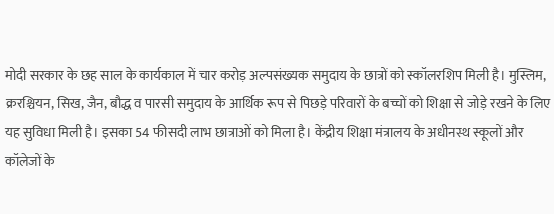मोदी सरकार के छह साल के कार्यकाल में चार करोड़ अल्पसंख्यक समुदाय के छात्रों को स्कॉलरशिप मिली है। मुस्लिम, क्ररश्चियन, सिख, जैन, बौद्ध व पारसी समुदाय के आर्थिक रूप से पिछड़े परिवारों के बच्चों को शिक्षा से जोड़े रखने के लिए यह सुविधा मिली है। इसका 54 फीसदी लाभ छात्राओं को मिला है। केंद्रीय शिक्षा मंत्रालय के अधीनस्थ स्कूलों और कॉलेजों के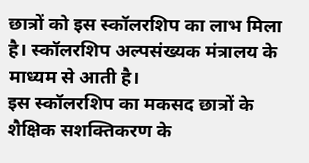छात्रों को इस स्कॉलरशिप का लाभ मिला है। स्कॉलरशिप अल्पसंख्यक मंत्रालय के माध्यम से आती है।
इस स्कॉलरशिप का मकसद छात्रों के शैक्षिक सशक्तिकरण के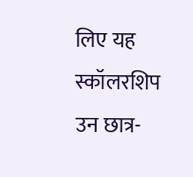लिए यह स्कॉलरशिप उन छात्र-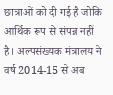छात्राओं को दी गई है जोकि आर्थिक रूप से संपन्न नहीं है। अल्पसंख्यक मंत्रालय ने वर्ष 2014-15 से अब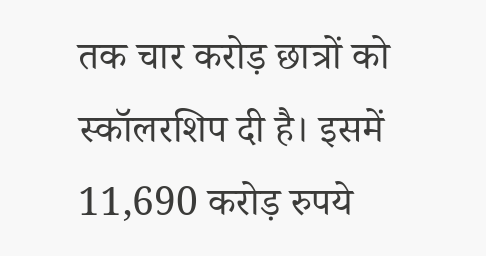तक चार करोड़ छात्रों को स्कॉलरशिप दी है। इसमें 11,690 करोड़ रुपये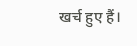खर्च हुए हैं।